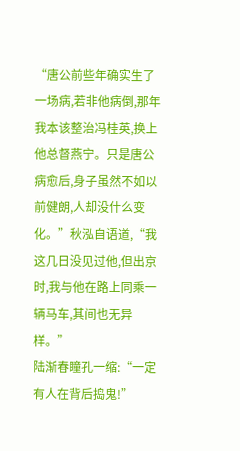“唐公前些年确实生了一场病,若非他病倒,那年我本该整治冯桂英,换上他总督燕宁。只是唐公病愈后,身子虽然不如以前健朗,人却没什么变化。”秋泓自语道,“我这几日没见过他,但出京时,我与他在路上同乘一辆马车,其间也无异样。”
陆渐春瞳孔一缩:“一定有人在背后捣鬼!”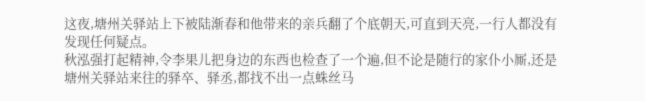这夜,塘州关驿站上下被陆渐春和他带来的亲兵翻了个底朝天,可直到天亮,一行人都没有发现任何疑点。
秋泓强打起精神,令李果儿把身边的东西也检查了一个遍,但不论是随行的家仆小厮,还是塘州关驿站来往的驿卒、驿丞,都找不出一点蛛丝马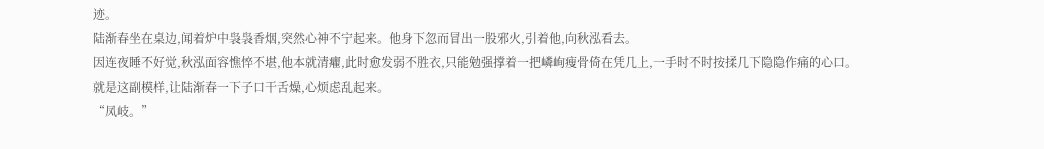迹。
陆渐春坐在桌边,闻着炉中袅袅香烟,突然心神不宁起来。他身下忽而冒出一股邪火,引着他,向秋泓看去。
因连夜睡不好觉,秋泓面容憔悴不堪,他本就清癯,此时愈发弱不胜衣,只能勉强撑着一把嶙峋瘦骨倚在凭几上,一手时不时按揉几下隐隐作痛的心口。
就是这副模样,让陆渐春一下子口干舌燥,心烦虑乱起来。
“凤岐。”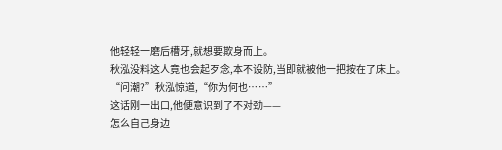他轻轻一磨后槽牙,就想要欺身而上。
秋泓没料这人竟也会起歹念,本不设防,当即就被他一把按在了床上。
“问潮?”秋泓惊道,“你为何也……”
这话刚一出口,他便意识到了不对劲——
怎么自己身边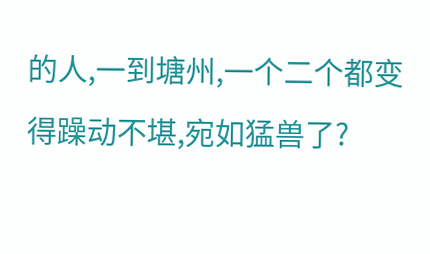的人,一到塘州,一个二个都变得躁动不堪,宛如猛兽了?